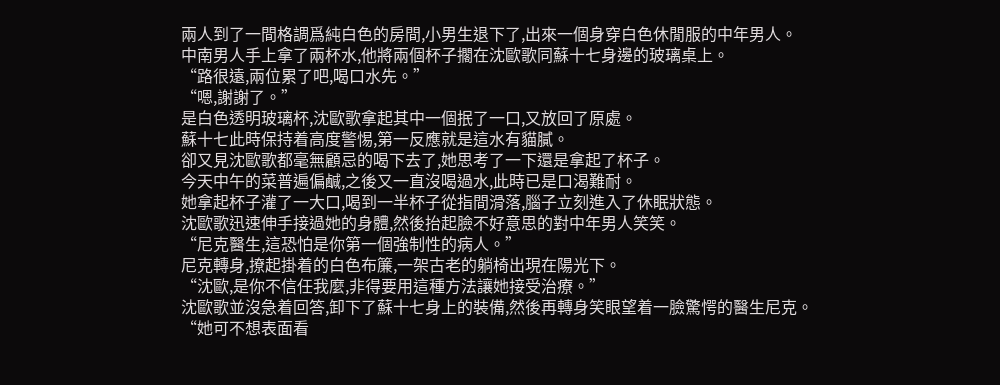兩人到了一間格調爲純白色的房間,小男生退下了,出來一個身穿白色休閒服的中年男人。
中南男人手上拿了兩杯水,他將兩個杯子擱在沈歐歌同蘇十七身邊的玻璃桌上。
“路很遠,兩位累了吧,喝口水先。”
“嗯,謝謝了。”
是白色透明玻璃杯,沈歐歌拿起其中一個抿了一口,又放回了原處。
蘇十七此時保持着高度警惕,第一反應就是這水有貓膩。
卻又見沈歐歌都毫無顧忌的喝下去了,她思考了一下還是拿起了杯子。
今天中午的菜普遍偏鹹,之後又一直沒喝過水,此時已是口渴難耐。
她拿起杯子灌了一大口,喝到一半杯子從指間滑落,腦子立刻進入了休眠狀態。
沈歐歌迅速伸手接過她的身體,然後抬起臉不好意思的對中年男人笑笑。
“尼克醫生,這恐怕是你第一個強制性的病人。”
尼克轉身,撩起掛着的白色布簾,一架古老的躺椅出現在陽光下。
“沈歐,是你不信任我麼,非得要用這種方法讓她接受治療。”
沈歐歌並沒急着回答,卸下了蘇十七身上的裝備,然後再轉身笑眼望着一臉驚愕的醫生尼克。
“她可不想表面看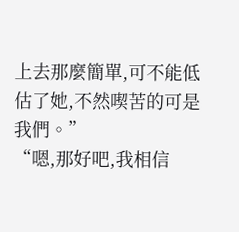上去那麼簡單,可不能低估了她,不然喫苦的可是我們。”
“嗯,那好吧,我相信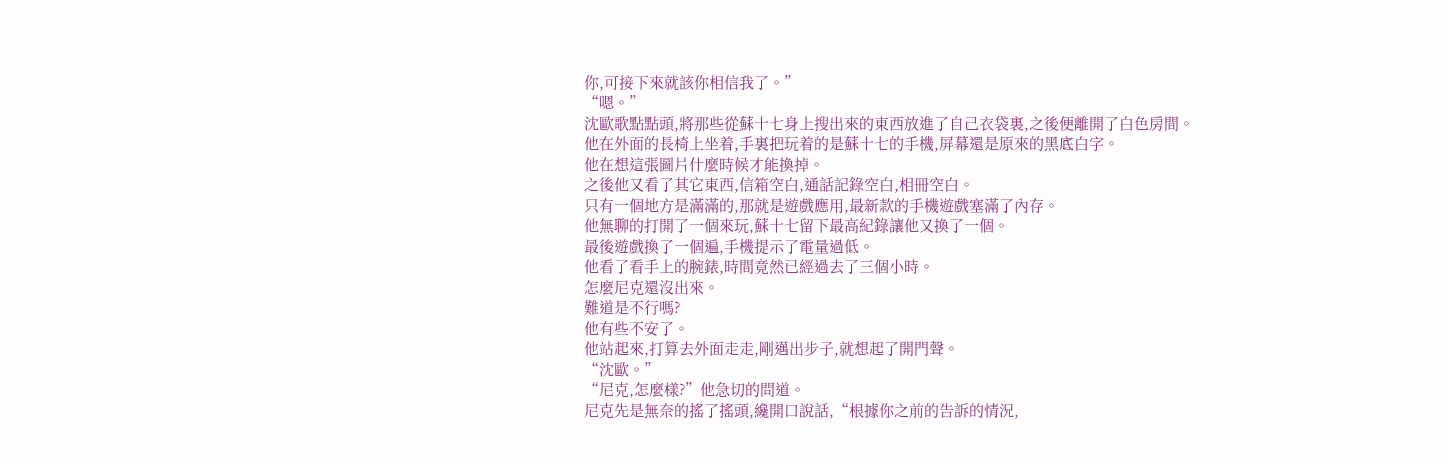你,可接下來就該你相信我了。”
“嗯。”
沈歐歌點點頭,將那些從蘇十七身上搜出來的東西放進了自己衣袋裏,之後便離開了白色房間。
他在外面的長椅上坐着,手裏把玩着的是蘇十七的手機,屏幕還是原來的黑底白字。
他在想這張圖片什麼時候才能換掉。
之後他又看了其它東西,信箱空白,通話記錄空白,相冊空白。
只有一個地方是滿滿的,那就是遊戲應用,最新款的手機遊戲塞滿了內存。
他無聊的打開了一個來玩,蘇十七留下最高紀錄讓他又換了一個。
最後遊戲換了一個遍,手機提示了電量過低。
他看了看手上的腕錶,時間竟然已經過去了三個小時。
怎麼尼克還沒出來。
難道是不行嗎?
他有些不安了。
他站起來,打算去外面走走,剛邁出步子,就想起了開門聲。
“沈歐。”
“尼克,怎麼樣?”他急切的問道。
尼克先是無奈的搖了搖頭,纔開口說話,“根據你之前的告訴的情況,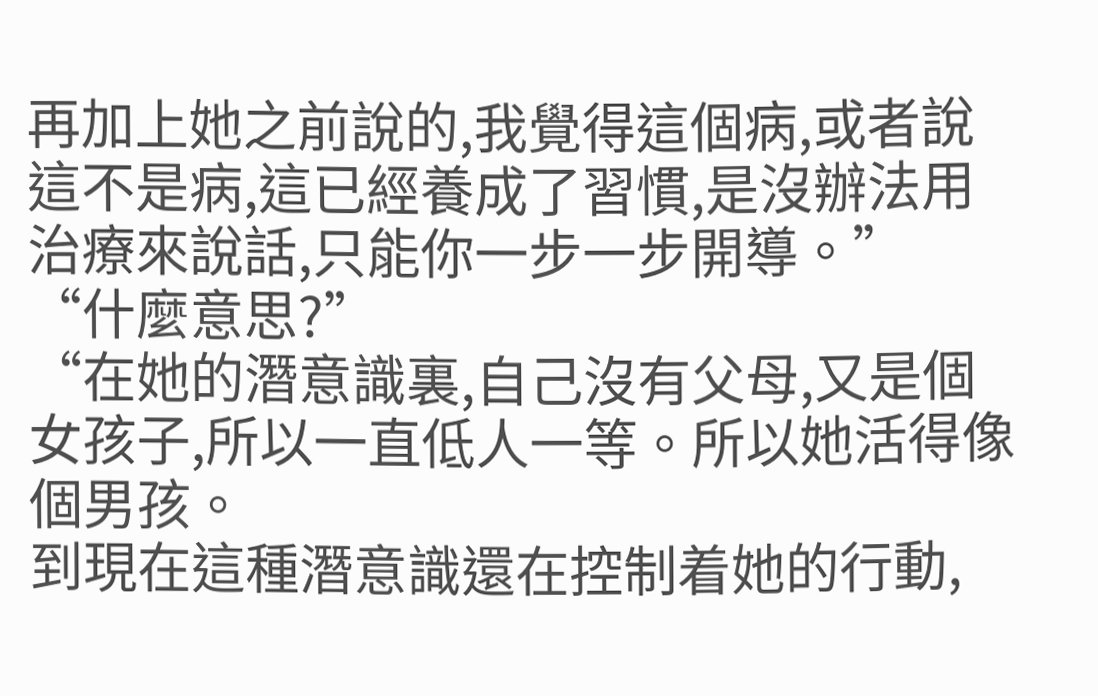再加上她之前說的,我覺得這個病,或者說這不是病,這已經養成了習慣,是沒辦法用治療來說話,只能你一步一步開導。”
“什麼意思?”
“在她的潛意識裏,自己沒有父母,又是個女孩子,所以一直低人一等。所以她活得像個男孩。
到現在這種潛意識還在控制着她的行動,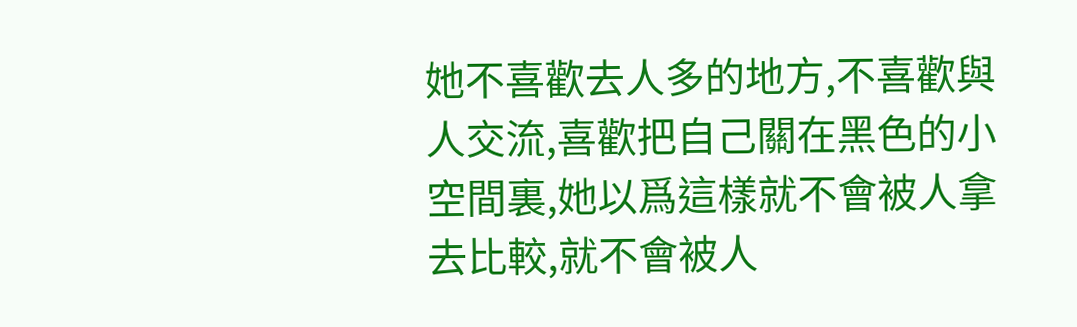她不喜歡去人多的地方,不喜歡與人交流,喜歡把自己關在黑色的小空間裏,她以爲這樣就不會被人拿去比較,就不會被人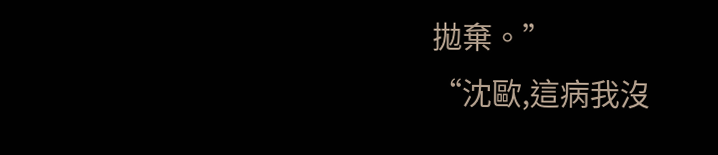拋棄。”
“沈歐,這病我沒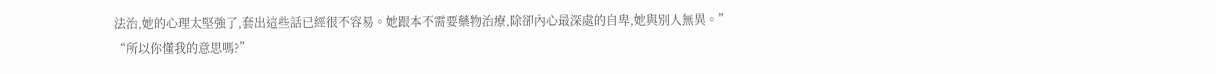法治,她的心理太堅強了,套出這些話已經很不容易。她跟本不需要藥物治療,除卻內心最深處的自卑,她與別人無異。”
“所以你懂我的意思嗎?”